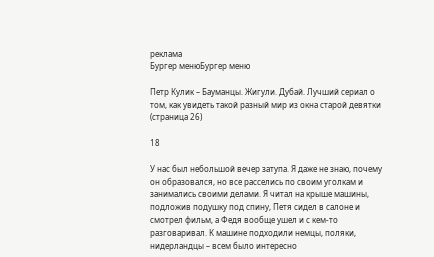реклама
Бургер менюБургер меню

Петр Кулик – Бауманцы. Жигули. Дубай. Лучший сериал о том, как увидеть такой разный мир из окна старой девятки (страница 26)

18

У нас был небольшой вечер затупа. Я даже не знаю, почему он образовался, но все расселись по своим уголкам и занимались своими делами. Я читал на крыше машины, подложив подушку под спину, Петя сидел в салоне и смотрел фильм, а Федя вообще ушел и с кем-то разговаривал. К машине подходили немцы, поляки, нидерландцы – всем было интересно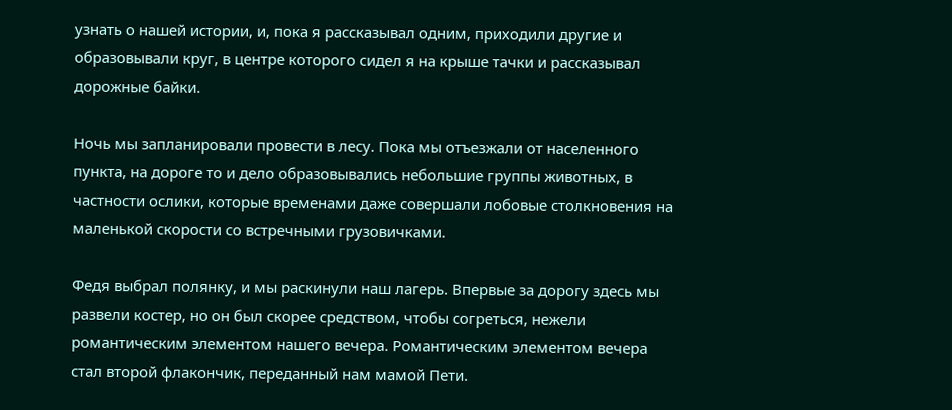узнать о нашей истории, и, пока я рассказывал одним, приходили другие и образовывали круг, в центре которого сидел я на крыше тачки и рассказывал дорожные байки.

Ночь мы запланировали провести в лесу. Пока мы отъезжали от населенного пункта, на дороге то и дело образовывались небольшие группы животных, в частности ослики, которые временами даже совершали лобовые столкновения на маленькой скорости со встречными грузовичками.

Федя выбрал полянку, и мы раскинули наш лагерь. Впервые за дорогу здесь мы развели костер, но он был скорее средством, чтобы согреться, нежели романтическим элементом нашего вечера. Романтическим элементом вечера стал второй флакончик, переданный нам мамой Пети.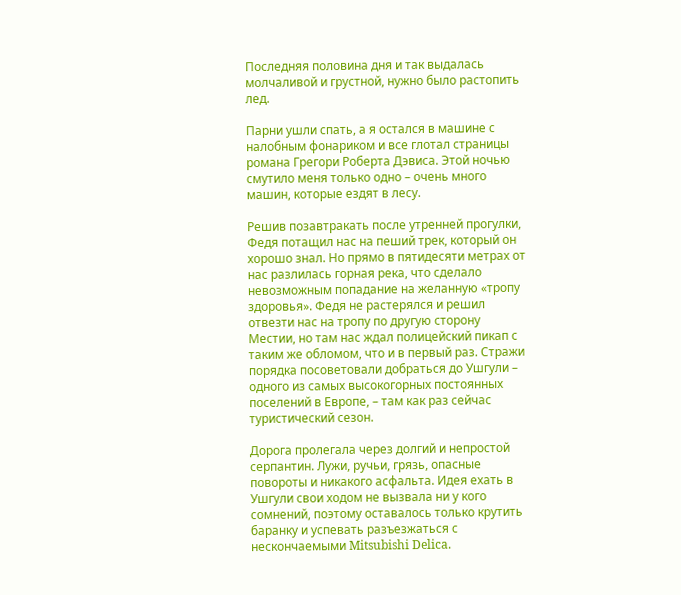Последняя половина дня и так выдалась молчаливой и грустной, нужно было растопить лед.

Парни ушли спать, а я остался в машине с налобным фонариком и все глотал страницы романа Грегори Роберта Дэвиса. Этой ночью смутило меня только одно – очень много машин, которые ездят в лесу.

Решив позавтракать после утренней прогулки, Федя потащил нас на пеший трек, который он хорошо знал. Но прямо в пятидесяти метрах от нас разлилась горная река, что сделало невозможным попадание на желанную «тропу здоровья». Федя не растерялся и решил отвезти нас на тропу по другую сторону Местии, но там нас ждал полицейский пикап с таким же обломом, что и в первый раз. Стражи порядка посоветовали добраться до Ушгули – одного из самых высокогорных постоянных поселений в Европе, – там как раз сейчас туристический сезон.

Дорога пролегала через долгий и непростой серпантин. Лужи, ручьи, грязь, опасные повороты и никакого асфальта. Идея ехать в Ушгули свои ходом не вызвала ни у кого сомнений, поэтому оставалось только крутить баранку и успевать разъезжаться с нескончаемыми Mitsubishi Delica.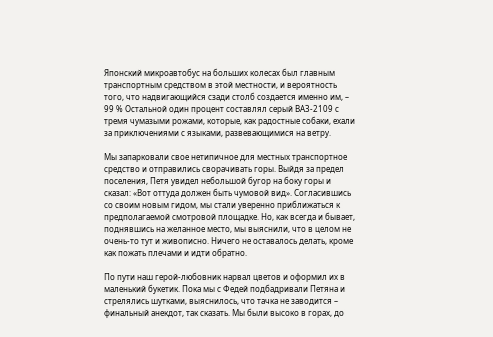Японский микроавтобус на больших колесах был главным транспортным средством в этой местности, и вероятность того, что надвигающийся сзади столб создается именно им, – 99 % Остальной один процент составлял серый ВАЗ-2109 с тремя чумазыми рожами, которые, как радостные собаки, ехали за приключениями с языками, развевающимися на ветру.

Мы запарковали свое нетипичное для местных транспортное средство и отправились сворачивать горы. Выйдя за предел поселения, Петя увидел небольшой бугор на боку горы и сказал: «Вот оттуда должен быть чумовой вид». Согласившись со своим новым гидом, мы стали уверенно приближаться к предполагаемой смотровой площадке. Но, как всегда и бывает, поднявшись на желанное место, мы выяснили, что в целом не очень-то тут и живописно. Ничего не оставалось делать, кроме как пожать плечами и идти обратно.

По пути наш герой-любовник нарвал цветов и оформил их в маленький букетик. Пока мы с Федей подбадривали Петяна и стрелялись шутками, выяснилось, что тачка не заводится – финальный анекдот, так сказать. Мы были высоко в горах, до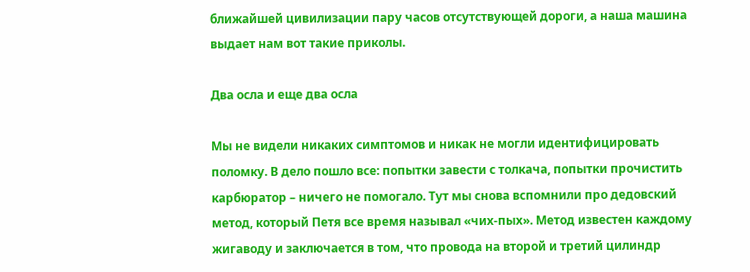ближайшей цивилизации пару часов отсутствующей дороги, а наша машина выдает нам вот такие приколы.

Два осла и еще два осла

Мы не видели никаких симптомов и никак не могли идентифицировать поломку. В дело пошло все: попытки завести с толкача, попытки прочистить карбюратор – ничего не помогало. Тут мы снова вспомнили про дедовский метод, который Петя все время называл «чих-пых». Метод известен каждому жигаводу и заключается в том, что провода на второй и третий цилиндр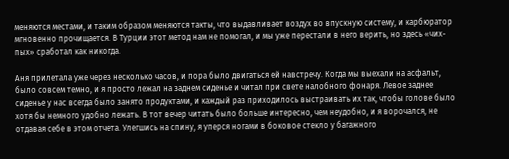меняются местами, и таким образом меняются такты, что выдавливает воздух во впускную систему, и карбюратор мгновенно прочищается. В Турции этот метод нам не помогал, и мы уже перестали в него верить, но здесь «чих-пых» сработал как никогда.

Аня прилетала уже через несколько часов, и пора было двигаться ей навстречу. Когда мы выехали на асфальт, было совсем темно, и я просто лежал на заднем сиденье и читал при свете налобного фонаря. Левое заднее сиденье у нас всегда было занято продуктами, и каждый раз приходилось выстраивать их так, чтобы голове было хотя бы немного удобно лежать. В тот вечер читать было больше интересно, чем неудобно, и я ворочался, не отдавая себе в этом отчета. Улегшись на спину, я уперся ногами в боковое стекло у багажного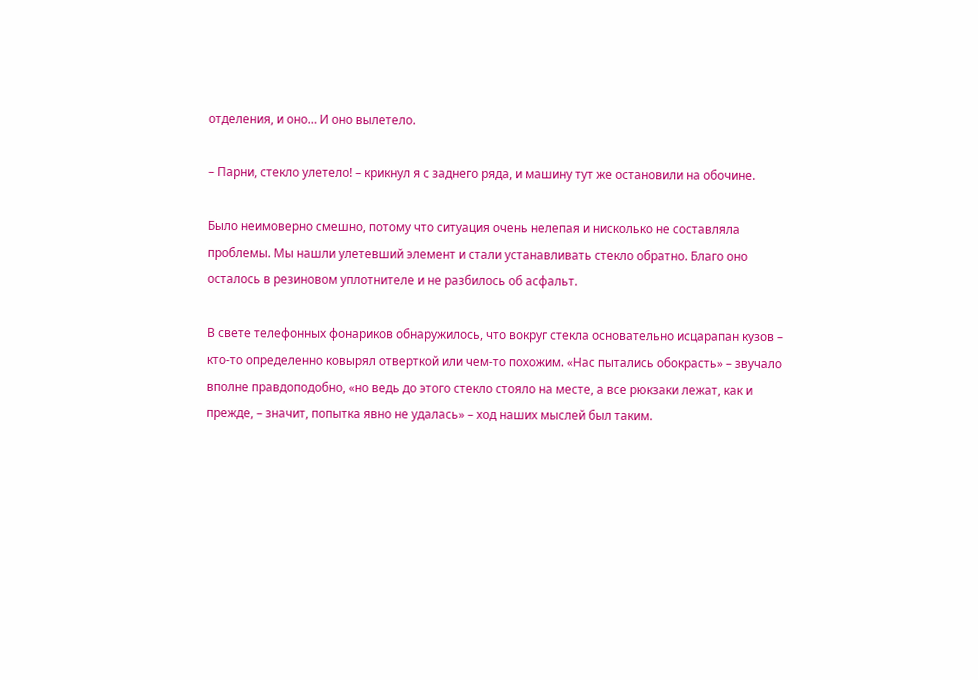отделения, и оно… И оно вылетело.

– Парни, стекло улетело! – крикнул я с заднего ряда, и машину тут же остановили на обочине.

Было неимоверно смешно, потому что ситуация очень нелепая и нисколько не составляла проблемы. Мы нашли улетевший элемент и стали устанавливать стекло обратно. Благо оно осталось в резиновом уплотнителе и не разбилось об асфальт.

В свете телефонных фонариков обнаружилось, что вокруг стекла основательно исцарапан кузов – кто-то определенно ковырял отверткой или чем-то похожим. «Нас пытались обокрасть» – звучало вполне правдоподобно, «но ведь до этого стекло стояло на месте, а все рюкзаки лежат, как и прежде, – значит, попытка явно не удалась» – ход наших мыслей был таким.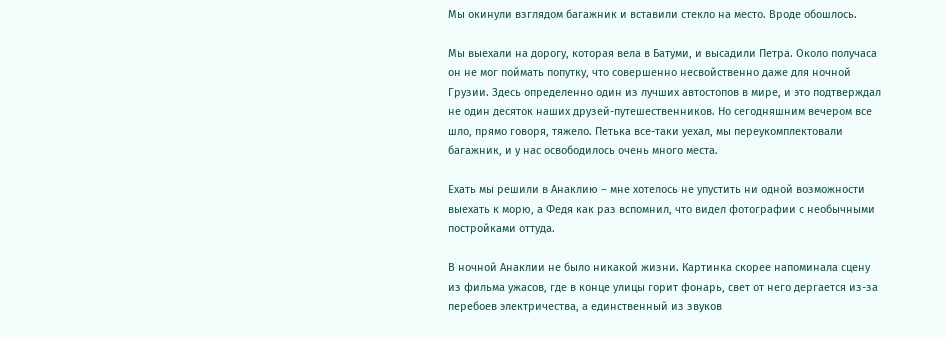Мы окинули взглядом багажник и вставили стекло на место. Вроде обошлось.

Мы выехали на дорогу, которая вела в Батуми, и высадили Петра. Около получаса он не мог поймать попутку, что совершенно несвойственно даже для ночной Грузии. Здесь определенно один из лучших автостопов в мире, и это подтверждал не один десяток наших друзей-путешественников. Но сегодняшним вечером все шло, прямо говоря, тяжело. Петька все-таки уехал, мы переукомплектовали багажник, и у нас освободилось очень много места.

Ехать мы решили в Анаклию – мне хотелось не упустить ни одной возможности выехать к морю, а Федя как раз вспомнил, что видел фотографии с необычными постройками оттуда.

В ночной Анаклии не было никакой жизни. Картинка скорее напоминала сцену из фильма ужасов, где в конце улицы горит фонарь, свет от него дергается из-за перебоев электричества, а единственный из звуков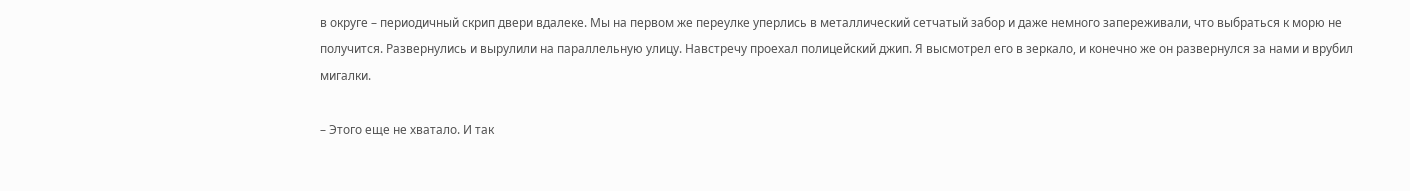в округе – периодичный скрип двери вдалеке. Мы на первом же переулке уперлись в металлический сетчатый забор и даже немного запереживали, что выбраться к морю не получится. Развернулись и вырулили на параллельную улицу. Навстречу проехал полицейский джип. Я высмотрел его в зеркало, и конечно же он развернулся за нами и врубил мигалки.

– Этого еще не хватало. И так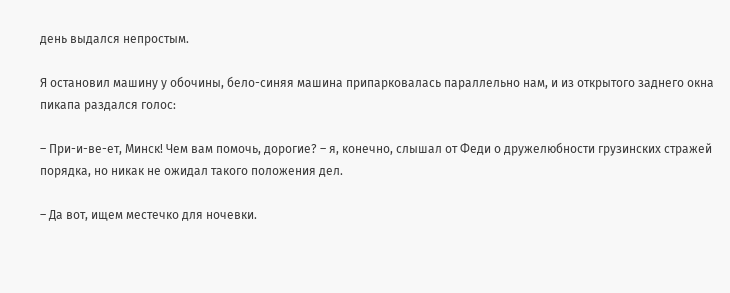день выдался непростым.

Я остановил машину у обочины, бело-синяя машина припарковалась параллельно нам, и из открытого заднего окна пикапа раздался голос:

– При-и-ве-ет, Минск! Чем вам помочь, дорогие? – я, конечно, слышал от Феди о дружелюбности грузинских стражей порядка, но никак не ожидал такого положения дел.

– Да вот, ищем местечко для ночевки.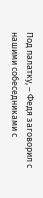Под палатку, – Федя заговорил с нашими собеседниками с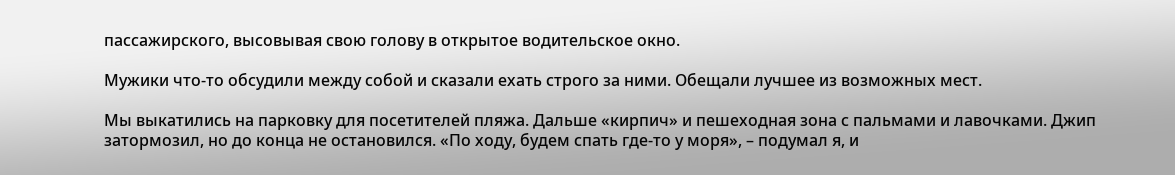пассажирского, высовывая свою голову в открытое водительское окно.

Мужики что-то обсудили между собой и сказали ехать строго за ними. Обещали лучшее из возможных мест.

Мы выкатились на парковку для посетителей пляжа. Дальше «кирпич» и пешеходная зона с пальмами и лавочками. Джип затормозил, но до конца не остановился. «По ходу, будем спать где-то у моря», – подумал я, и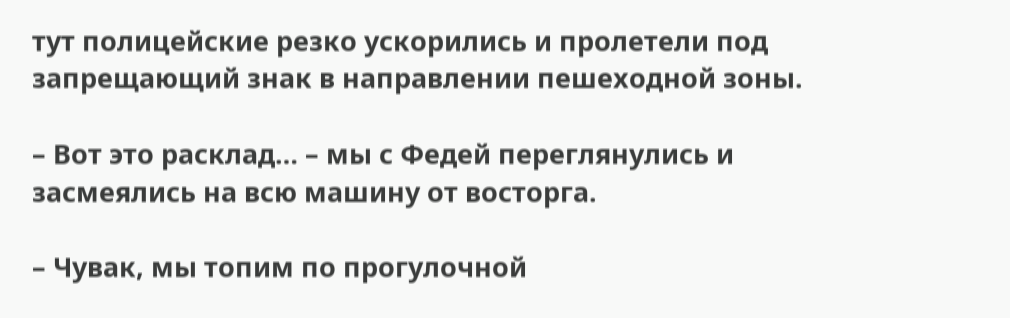тут полицейские резко ускорились и пролетели под запрещающий знак в направлении пешеходной зоны.

– Вот это расклад… – мы с Федей переглянулись и засмеялись на всю машину от восторга.

– Чувак, мы топим по прогулочной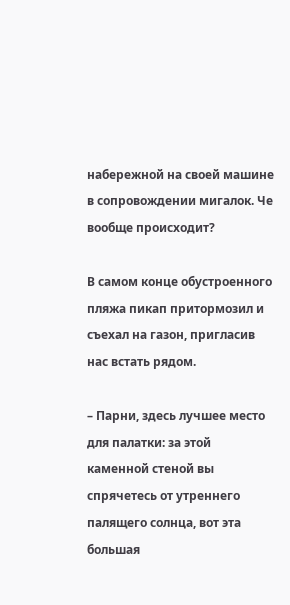набережной на своей машине в сопровождении мигалок. Че вообще происходит?

В самом конце обустроенного пляжа пикап притормозил и съехал на газон, пригласив нас встать рядом.

– Парни, здесь лучшее место для палатки: за этой каменной стеной вы спрячетесь от утреннего палящего солнца, вот эта большая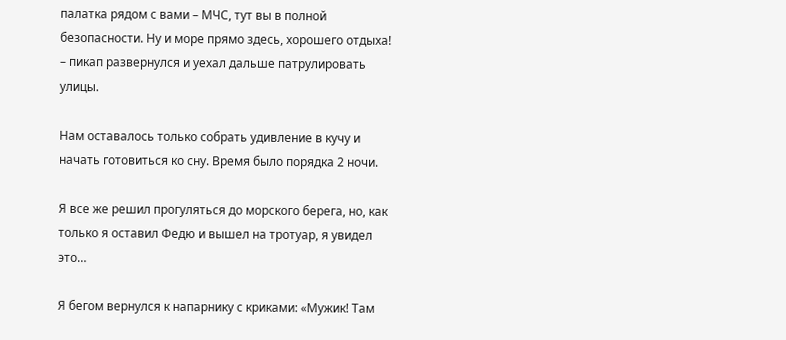палатка рядом с вами – МЧС, тут вы в полной безопасности. Ну и море прямо здесь, хорошего отдыха! – пикап развернулся и уехал дальше патрулировать улицы.

Нам оставалось только собрать удивление в кучу и начать готовиться ко сну. Время было порядка 2 ночи.

Я все же решил прогуляться до морского берега, но, как только я оставил Федю и вышел на тротуар, я увидел это…

Я бегом вернулся к напарнику с криками: «Мужик! Там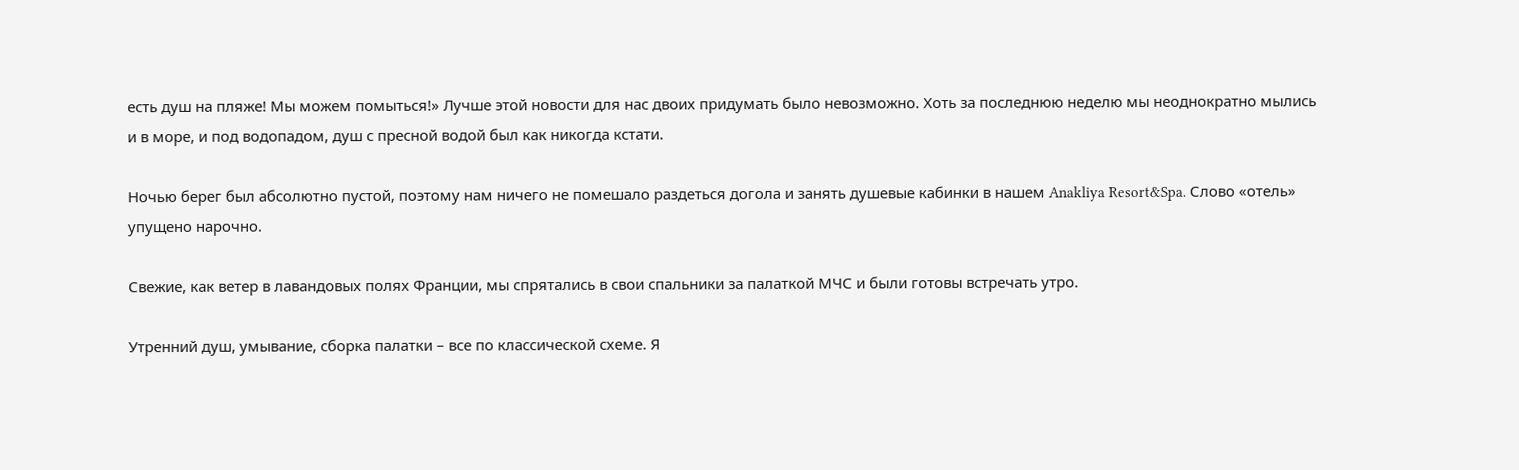есть душ на пляже! Мы можем помыться!» Лучше этой новости для нас двоих придумать было невозможно. Хоть за последнюю неделю мы неоднократно мылись и в море, и под водопадом, душ с пресной водой был как никогда кстати.

Ночью берег был абсолютно пустой, поэтому нам ничего не помешало раздеться догола и занять душевые кабинки в нашем Anakliya Resort&Spa. Слово «отель» упущено нарочно.

Свежие, как ветер в лавандовых полях Франции, мы спрятались в свои спальники за палаткой МЧС и были готовы встречать утро.

Утренний душ, умывание, сборка палатки – все по классической схеме. Я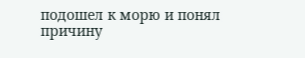подошел к морю и понял причину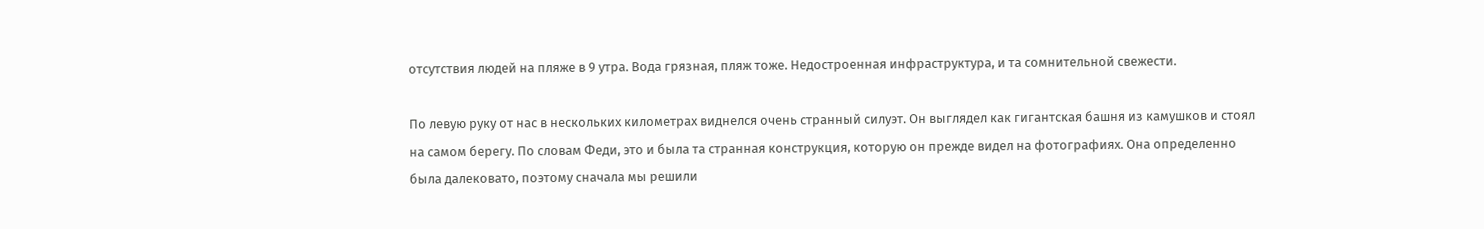отсутствия людей на пляже в 9 утра. Вода грязная, пляж тоже. Недостроенная инфраструктура, и та сомнительной свежести.

По левую руку от нас в нескольких километрах виднелся очень странный силуэт. Он выглядел как гигантская башня из камушков и стоял на самом берегу. По словам Феди, это и была та странная конструкция, которую он прежде видел на фотографиях. Она определенно была далековато, поэтому сначала мы решили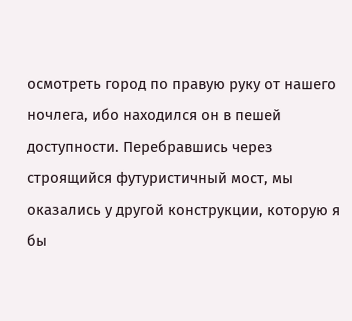осмотреть город по правую руку от нашего ночлега, ибо находился он в пешей доступности. Перебравшись через строящийся футуристичный мост, мы оказались у другой конструкции, которую я бы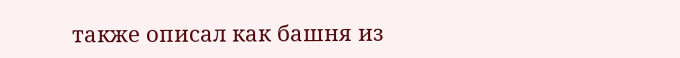также описал как башня из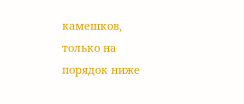камешков, только на порядок ниже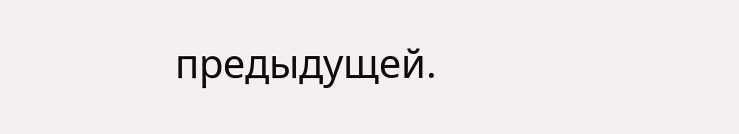предыдущей.